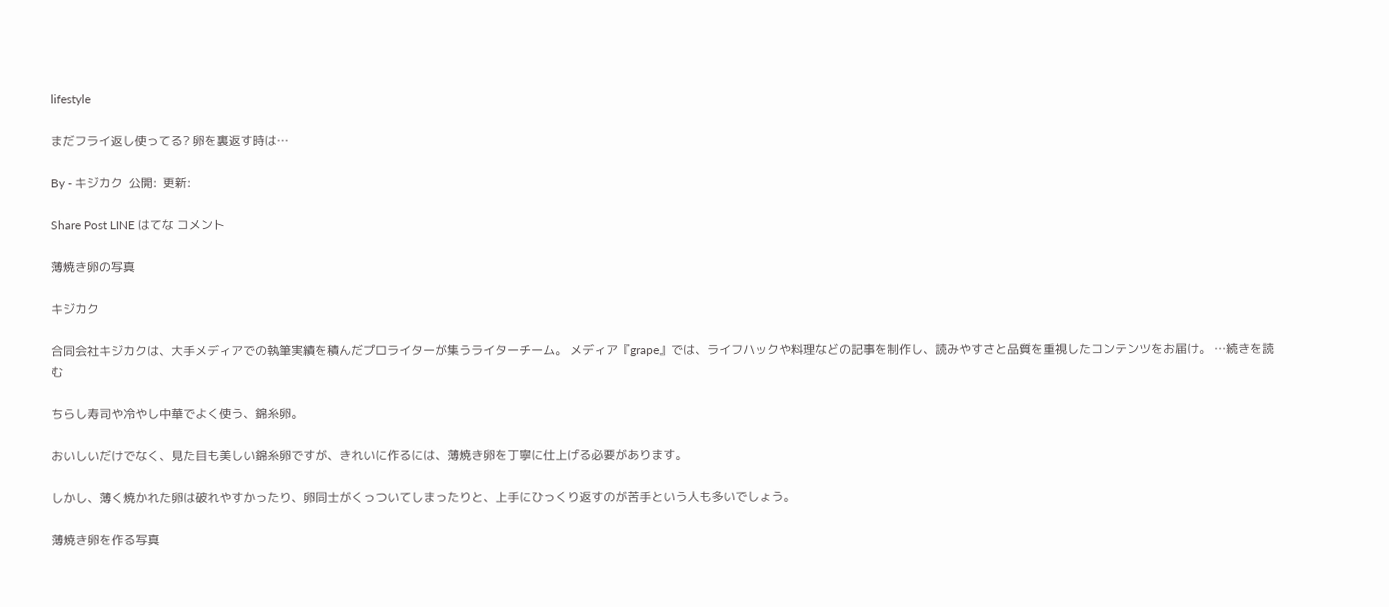lifestyle

まだフライ返し使ってる? 卵を裏返す時は…

By - キジカク  公開:  更新:

Share Post LINE はてな コメント

薄焼き卵の写真

キジカク

合同会社キジカクは、大手メディアでの執筆実績を積んだプロライターが集うライターチーム。 メディア『grape』では、ライフハックや料理などの記事を制作し、読みやすさと品質を重視したコンテンツをお届け。 …続きを読む

ちらし寿司や冷やし中華でよく使う、錦糸卵。

おいしいだけでなく、見た目も美しい錦糸卵ですが、きれいに作るには、薄焼き卵を丁寧に仕上げる必要があります。

しかし、薄く焼かれた卵は破れやすかったり、卵同士がくっついてしまったりと、上手にひっくり返すのが苦手という人も多いでしょう。

薄焼き卵を作る写真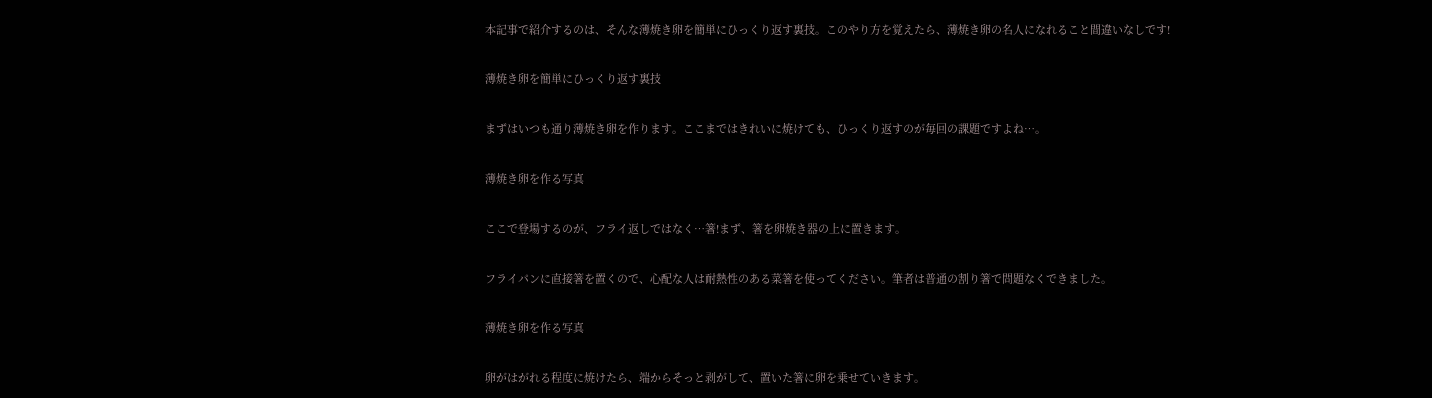本記事で紹介するのは、そんな薄焼き卵を簡単にひっくり返す裏技。このやり方を覚えたら、薄焼き卵の名人になれること間違いなしです!

薄焼き卵を簡単にひっくり返す裏技

まずはいつも通り薄焼き卵を作ります。ここまではきれいに焼けても、ひっくり返すのが毎回の課題ですよね…。

薄焼き卵を作る写真

ここで登場するのが、フライ返しではなく…箸!まず、箸を卵焼き器の上に置きます。

フライパンに直接箸を置くので、心配な人は耐熱性のある菜箸を使ってください。筆者は普通の割り箸で問題なくできました。

薄焼き卵を作る写真

卵がはがれる程度に焼けたら、端からそっと剥がして、置いた箸に卵を乗せていきます。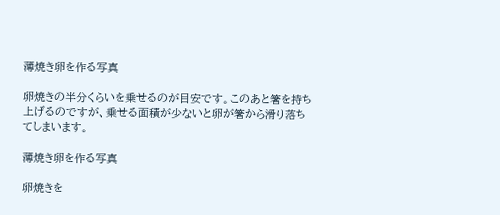薄焼き卵を作る写真

卵焼きの半分くらいを乗せるのが目安です。このあと箸を持ち上げるのですが、乗せる面積が少ないと卵が箸から滑り落ちてしまいます。

薄焼き卵を作る写真

卵焼きを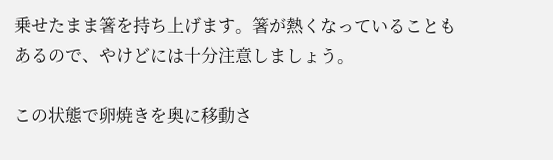乗せたまま箸を持ち上げます。箸が熱くなっていることもあるので、やけどには十分注意しましょう。

この状態で卵焼きを奥に移動さ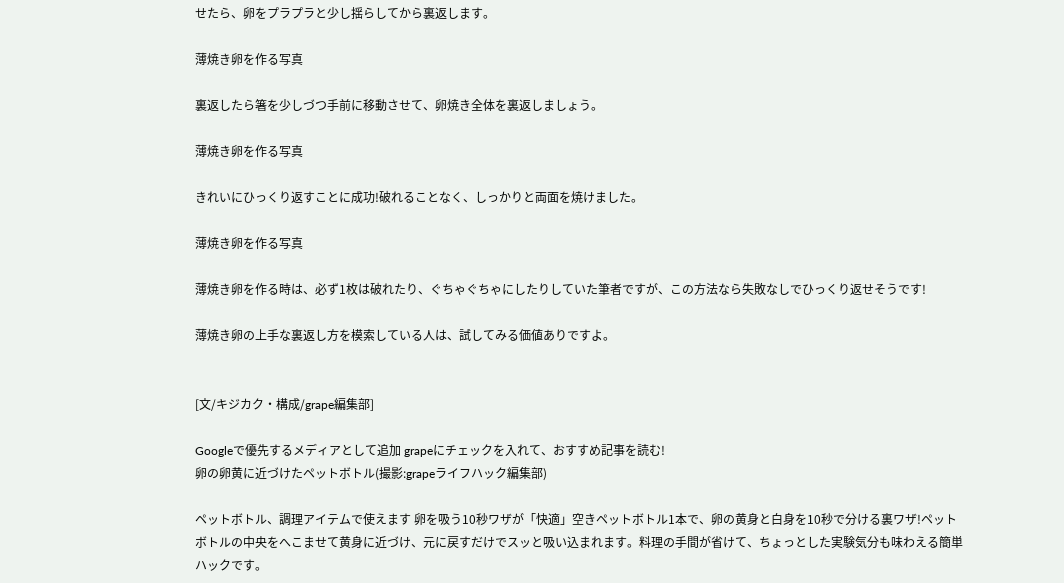せたら、卵をプラプラと少し揺らしてから裏返します。

薄焼き卵を作る写真

裏返したら箸を少しづつ手前に移動させて、卵焼き全体を裏返しましょう。

薄焼き卵を作る写真

きれいにひっくり返すことに成功!破れることなく、しっかりと両面を焼けました。

薄焼き卵を作る写真

薄焼き卵を作る時は、必ず1枚は破れたり、ぐちゃぐちゃにしたりしていた筆者ですが、この方法なら失敗なしでひっくり返せそうです!

薄焼き卵の上手な裏返し方を模索している人は、試してみる価値ありですよ。


[文/キジカク・構成/grape編集部]

Googleで優先するメディアとして追加 grapeにチェックを入れて、おすすめ記事を読む!
卵の卵黄に近づけたペットボトル(撮影:grapeライフハック編集部)

ペットボトル、調理アイテムで使えます 卵を吸う10秒ワザが「快適」空きペットボトル1本で、卵の黄身と白身を10秒で分ける裏ワザ!ペットボトルの中央をへこませて黄身に近づけ、元に戻すだけでスッと吸い込まれます。料理の手間が省けて、ちょっとした実験気分も味わえる簡単ハックです。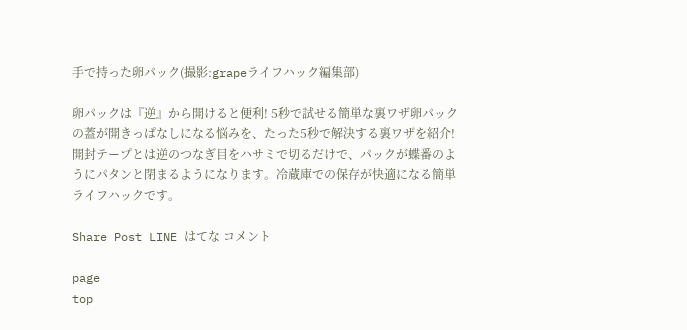手で持った卵パック(撮影:grapeライフハック編集部)

卵パックは『逆』から開けると便利! 5秒で試せる簡単な裏ワザ卵パックの蓋が開きっぱなしになる悩みを、たった5秒で解決する裏ワザを紹介!開封テープとは逆のつなぎ目をハサミで切るだけで、パックが蝶番のようにパタンと閉まるようになります。冷蔵庫での保存が快適になる簡単ライフハックです。

Share Post LINE はてな コメント

page
top